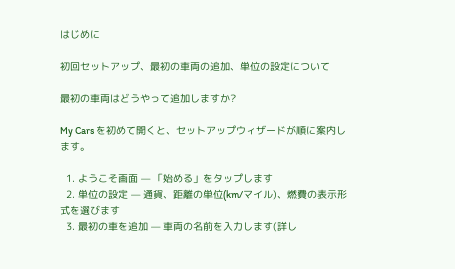はじめに

初回セットアップ、最初の車両の追加、単位の設定について

最初の車両はどうやって追加しますか?

My Cars を初めて開くと、セットアップウィザードが順に案内します。

  1. ようこそ画面 — 「始める」をタップします
  2. 単位の設定 — 通貨、距離の単位(km/マイル)、燃費の表示形式を選びます
  3. 最初の車を追加 — 車両の名前を入力します(詳し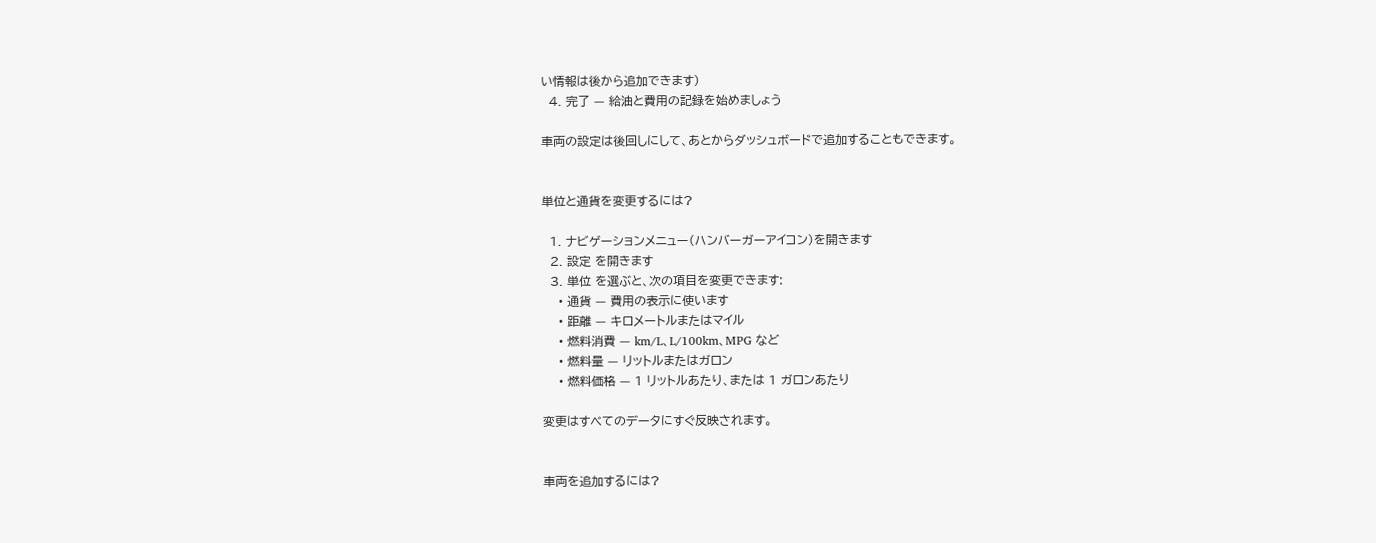い情報は後から追加できます)
  4. 完了 — 給油と費用の記録を始めましょう

車両の設定は後回しにして、あとからダッシュボードで追加することもできます。


単位と通貨を変更するには?

  1. ナビゲーションメニュー(ハンバーガーアイコン)を開きます
  2. 設定 を開きます
  3. 単位 を選ぶと、次の項目を変更できます:
    • 通貨 — 費用の表示に使います
    • 距離 — キロメートルまたはマイル
    • 燃料消費 — km/L、L/100km、MPG など
    • 燃料量 — リットルまたはガロン
    • 燃料価格 — 1 リットルあたり、または 1 ガロンあたり

変更はすべてのデータにすぐ反映されます。


車両を追加するには?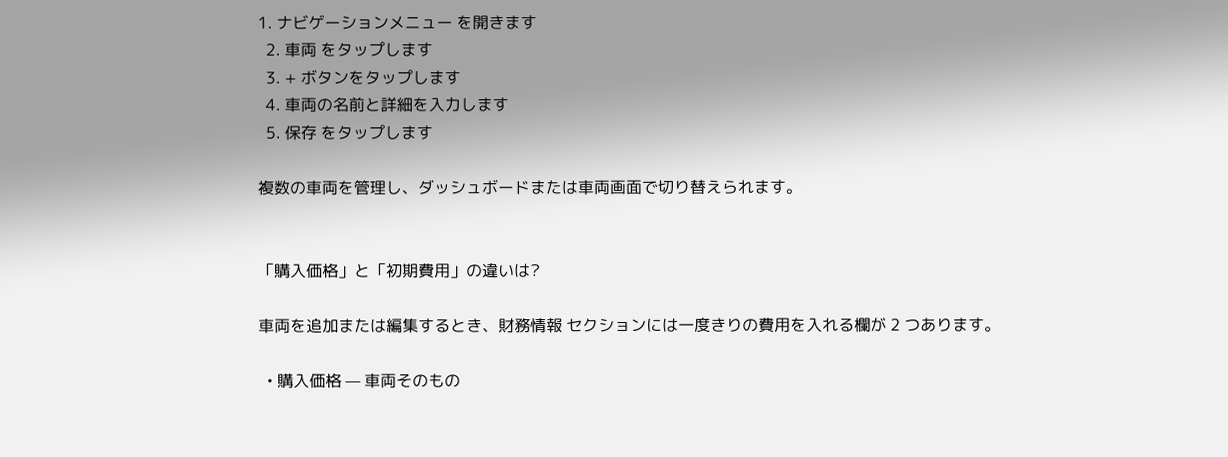1. ナビゲーションメニュー を開きます
  2. 車両 をタップします
  3. + ボタンをタップします
  4. 車両の名前と詳細を入力します
  5. 保存 をタップします

複数の車両を管理し、ダッシュボードまたは車両画面で切り替えられます。


「購入価格」と「初期費用」の違いは?

車両を追加または編集するとき、財務情報 セクションには一度きりの費用を入れる欄が 2 つあります。

  • 購入価格 — 車両そのもの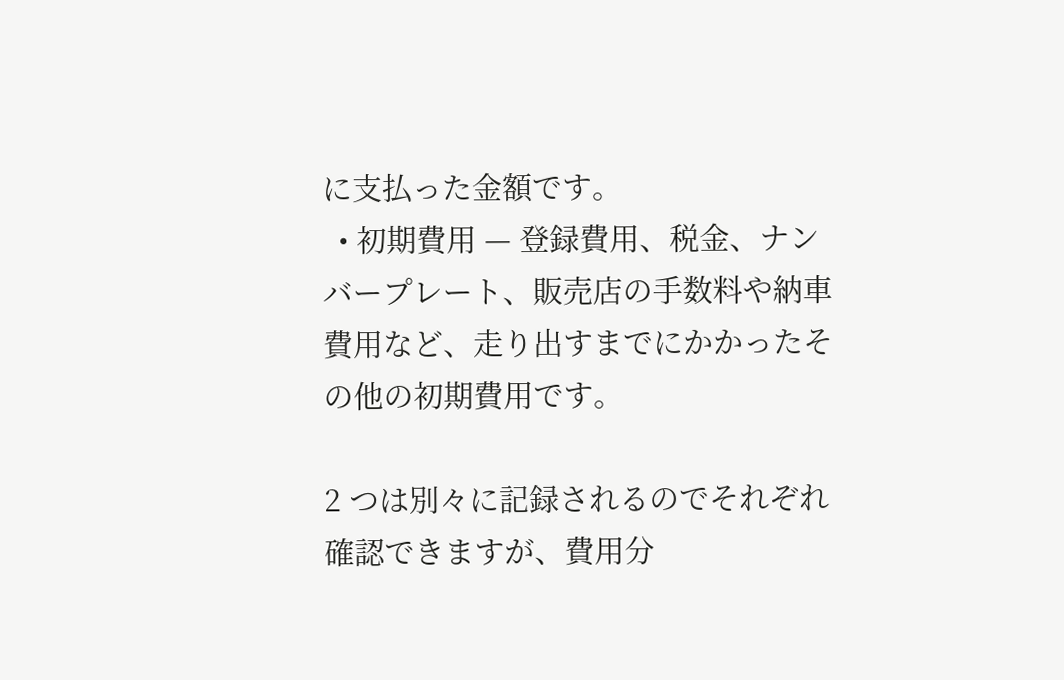に支払った金額です。
  • 初期費用 — 登録費用、税金、ナンバープレート、販売店の手数料や納車費用など、走り出すまでにかかったその他の初期費用です。

2 つは別々に記録されるのでそれぞれ確認できますが、費用分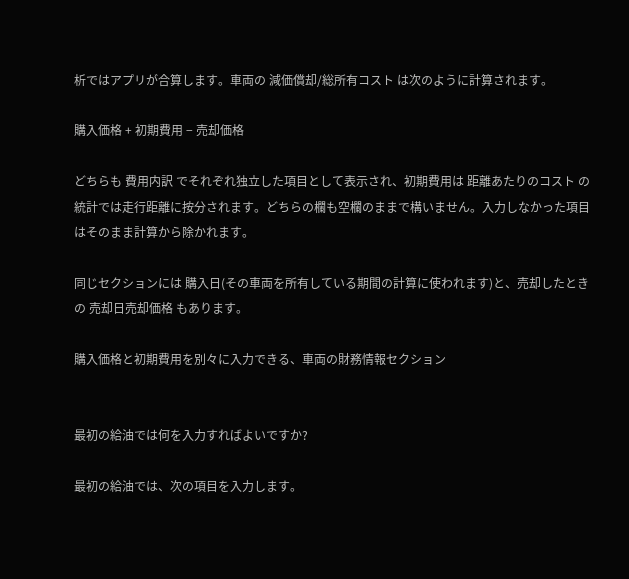析ではアプリが合算します。車両の 減価償却/総所有コスト は次のように計算されます。

購入価格 + 初期費用 − 売却価格

どちらも 費用内訳 でそれぞれ独立した項目として表示され、初期費用は 距離あたりのコスト の統計では走行距離に按分されます。どちらの欄も空欄のままで構いません。入力しなかった項目はそのまま計算から除かれます。

同じセクションには 購入日(その車両を所有している期間の計算に使われます)と、売却したときの 売却日売却価格 もあります。

購入価格と初期費用を別々に入力できる、車両の財務情報セクション


最初の給油では何を入力すればよいですか?

最初の給油では、次の項目を入力します。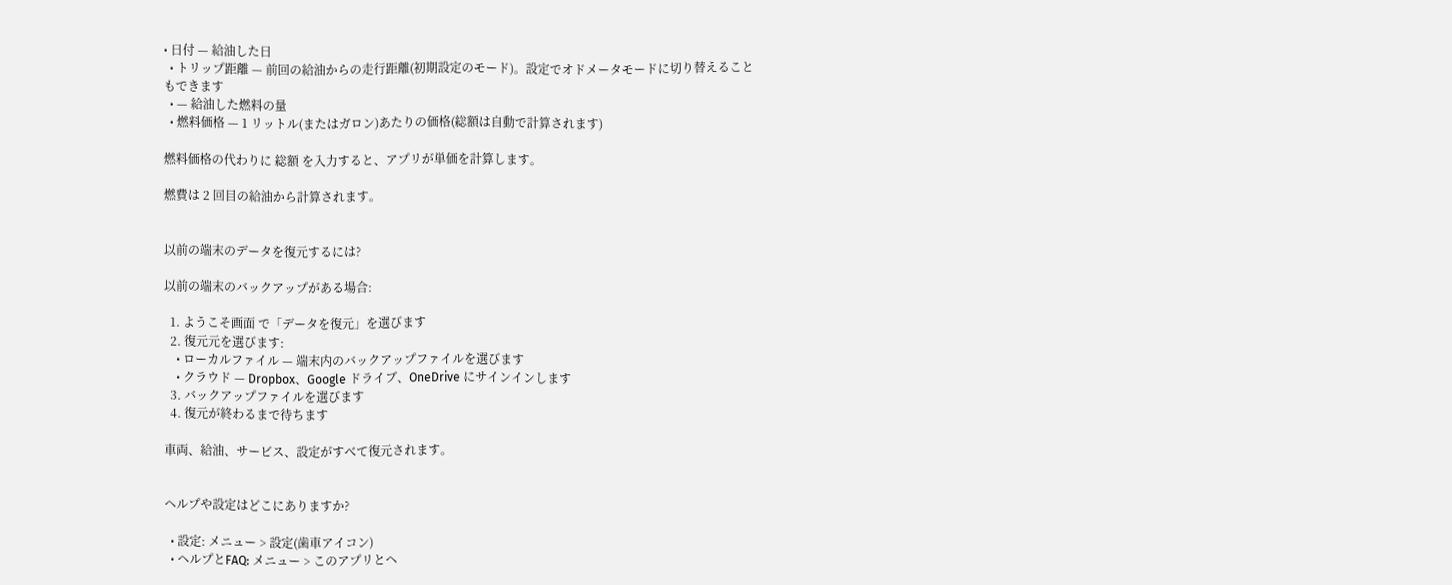• 日付 — 給油した日
  • トリップ距離 — 前回の給油からの走行距離(初期設定のモード)。設定でオドメータモードに切り替えることもできます
  • — 給油した燃料の量
  • 燃料価格 — 1 リットル(またはガロン)あたりの価格(総額は自動で計算されます)

燃料価格の代わりに 総額 を入力すると、アプリが単価を計算します。

燃費は 2 回目の給油から計算されます。


以前の端末のデータを復元するには?

以前の端末のバックアップがある場合:

  1. ようこそ画面 で「データを復元」を選びます
  2. 復元元を選びます:
    • ローカルファイル — 端末内のバックアップファイルを選びます
    • クラウド — Dropbox、Google ドライブ、OneDrive にサインインします
  3. バックアップファイルを選びます
  4. 復元が終わるまで待ちます

車両、給油、サービス、設定がすべて復元されます。


ヘルプや設定はどこにありますか?

  • 設定: メニュー > 設定(歯車アイコン)
  • ヘルプとFAQ: メニュー > このアプリとヘ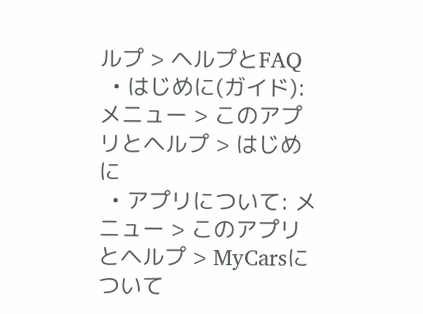ルプ > ヘルプとFAQ
  • はじめに(ガイド): メニュー > このアプリとヘルプ > はじめに
  • アプリについて: メニュー > このアプリとヘルプ > MyCarsについて